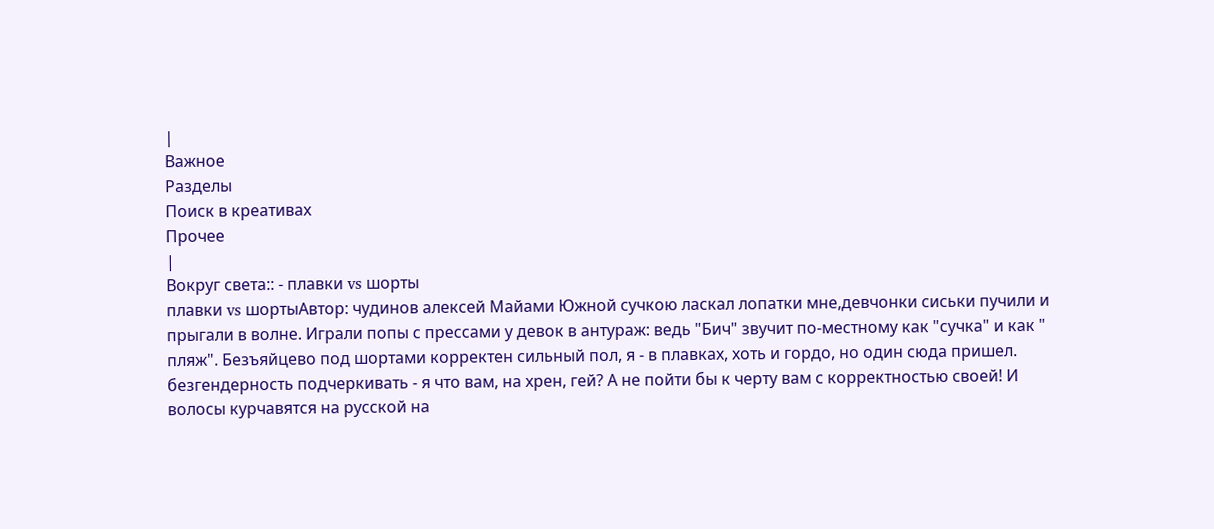|
Важное
Разделы
Поиск в креативах
Прочее
|
Вокруг света:: - плавки vs шорты
плавки vs шортыАвтор: чудинов алексей Майами Южной сучкою ласкал лопатки мне,девчонки сиськи пучили и прыгали в волне. Играли попы с прессами у девок в антураж: ведь "Бич" звучит по-местному как "сучка" и как " пляж". Безъяйцево под шортами корректен сильный пол, я - в плавках, хоть и гордо, но один сюда пришел. безгендерность подчеркивать - я что вам, на хрен, гей? А не пойти бы к черту вам с корректностью своей! И волосы курчавятся на русской на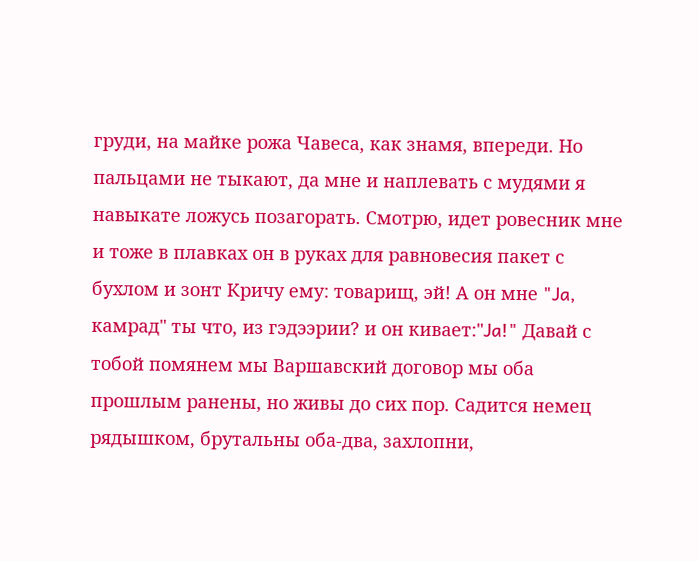груди, на майке рожа Чавеса, как знамя, впереди. Но пальцами не тыкают, да мне и наплевать с мудями я навыкате ложусь позагорать. Смотрю, идет ровесник мне и тоже в плавках он в руках для равновесия пакет с бухлом и зонт Кричу ему: товарищ, эй! А он мне "Ja, камрад" ты что, из гэдээрии? и он кивает:"Ja!" Давай с тобой помянем мы Варшавский договор мы оба прошлым ранены, но живы до сих пор. Садится немец рядышком, брутальны оба-два, захлопни,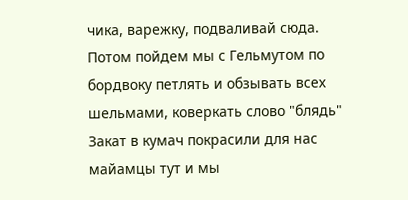чика, варежку, подваливай сюда. Потом пойдем мы с Гельмутом по бордвоку петлять и обзывать всех шельмами, коверкать слово "блядь" Закат в кумач покрасили для нас майамцы тут и мы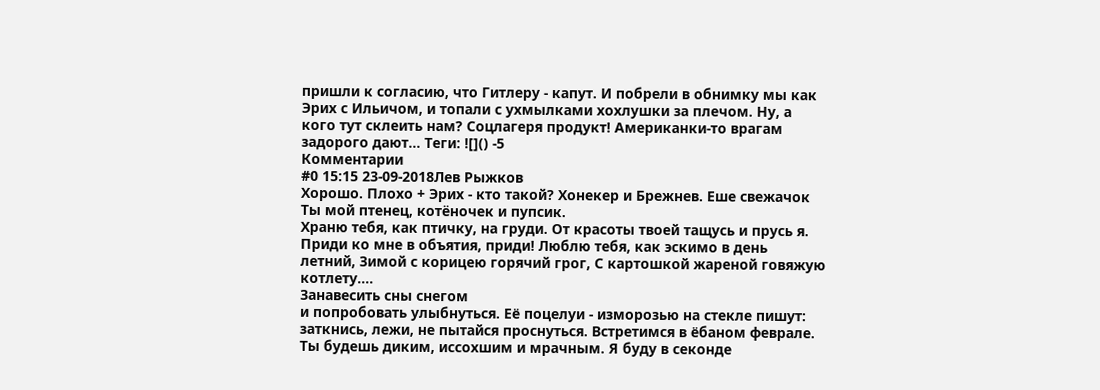пришли к согласию, что Гитлеру - капут. И побрели в обнимку мы как Эрих с Ильичом, и топали с ухмылками хохлушки за плечом. Ну, а кого тут склеить нам? Соцлагеря продукт! Американки-то врагам задорого дают… Теги: ![]() -5
Комментарии
#0 15:15 23-09-2018Лев Рыжков
Хорошо. Плохо + Эрих - кто такой? Хонекер и Брежнев. Еше свежачок Ты мой птенец, котëночек и пупсик.
Храню тебя, как птичку, на груди. От красоты твоей тащусь и прусь я. Приди ко мне в объятия, приди! Люблю тебя, как эскимо в день летний, Зимой с корицею горячий грог, С картошкой жареной говяжую котлету....
Занавесить сны снегом
и попробовать улыбнуться. Её поцелуи - изморозью на стекле пишут: заткнись, лежи, не пытайся проснуться. Встретимся в ёбаном феврале. Ты будешь диким, иссохшим и мрачным. Я буду в секонде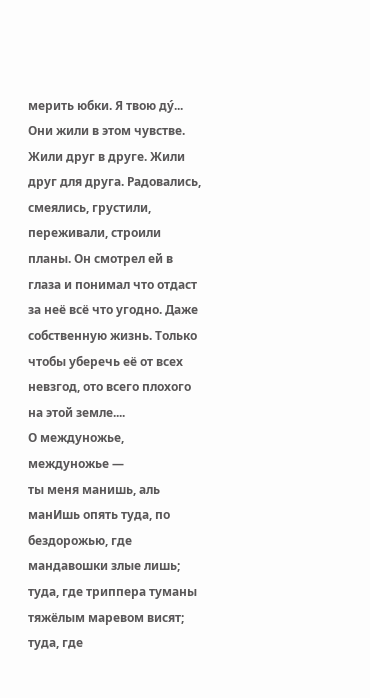мерить юбки. Я твою ду́... Они жили в этом чувстве. Жили друг в друге. Жили друг для друга. Радовались, смеялись, грустили, переживали, строили планы. Он смотрел ей в глаза и понимал что отдаст за неё всё что угодно. Даже собственную жизнь. Только чтобы уберечь её от всех невзгод, ото всего плохого на этой земле....
О междуножье, междуножье —
ты меня манишь, аль манИшь опять туда, по бездорожью, где мандавошки злые лишь; туда, где триппера туманы тяжёлым маревом висят; туда, где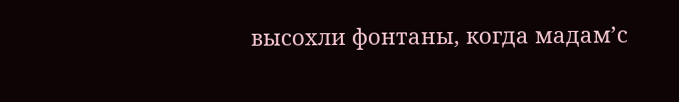высохли фонтаны, когда мадам’с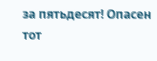за пятьдесят! Опасен тот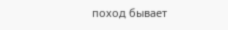поход бывает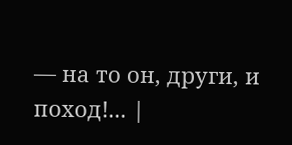— на то он, други, и поход!... |